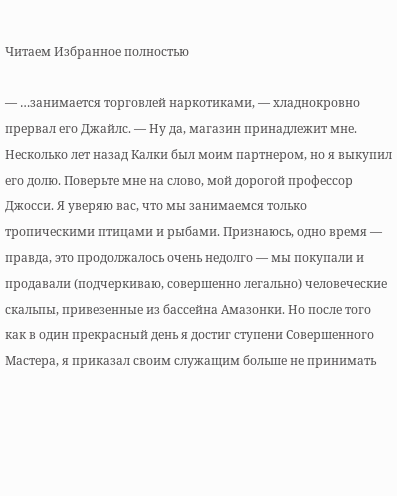Читаем Избранное полностью

— …занимается торговлей наркотиками, — хладнокровно прервал его Джайлс. — Ну да, магазин принадлежит мне. Несколько лет назад Калки был моим партнером, но я выкупил его долю. Поверьте мне на слово, мой дорогой профессор Джосси. Я уверяю вас, что мы занимаемся только тропическими птицами и рыбами. Признаюсь, одно время — правда, это продолжалось очень недолго — мы покупали и продавали (подчеркиваю, совершенно легально) человеческие скальпы, привезенные из бассейна Амазонки. Но после того как в один прекрасный день я достиг ступени Совершенного Мастера, я приказал своим служащим больше не принимать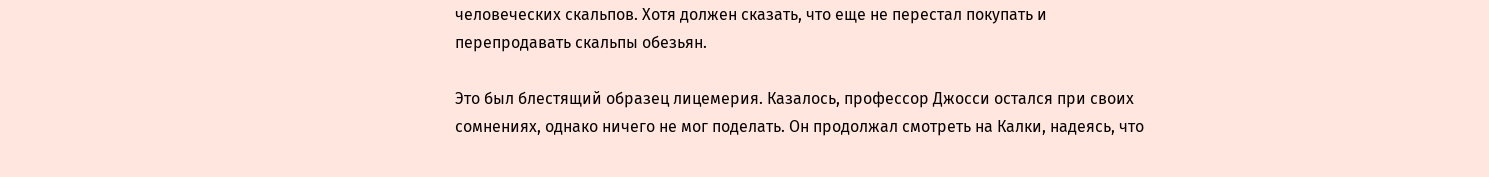человеческих скальпов. Хотя должен сказать, что еще не перестал покупать и перепродавать скальпы обезьян.

Это был блестящий образец лицемерия. Казалось, профессор Джосси остался при своих сомнениях, однако ничего не мог поделать. Он продолжал смотреть на Калки, надеясь, что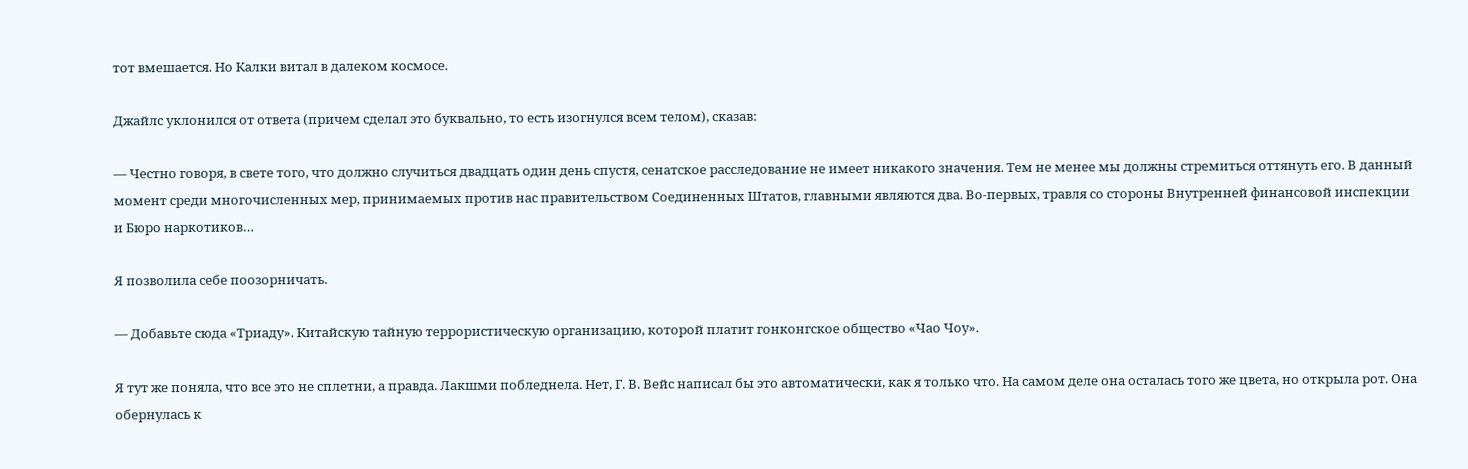тот вмешается. Но Калки витал в далеком космосе.

Джайлс уклонился от ответа (причем сделал это буквально, то есть изогнулся всем телом), сказав:

— Честно говоря, в свете того, что должно случиться двадцать один день спустя, сенатское расследование не имеет никакого значения. Тем не менее мы должны стремиться оттянуть его. В данный момент среди многочисленных мер, принимаемых против нас правительством Соединенных Штатов, главными являются два. Во-первых, травля со стороны Внутренней финансовой инспекции и Бюро наркотиков…

Я позволила себе поозорничать.

— Добавьте сюда «Триаду». Китайскую тайную террористическую организацию, которой платит гонконгское общество «Чао Чоу».

Я тут же поняла, что все это не сплетни, а правда. Лакшми побледнела. Нет, Г. В. Вейс написал бы это автоматически, как я только что. На самом деле она осталась того же цвета, но открыла рот. Она обернулась к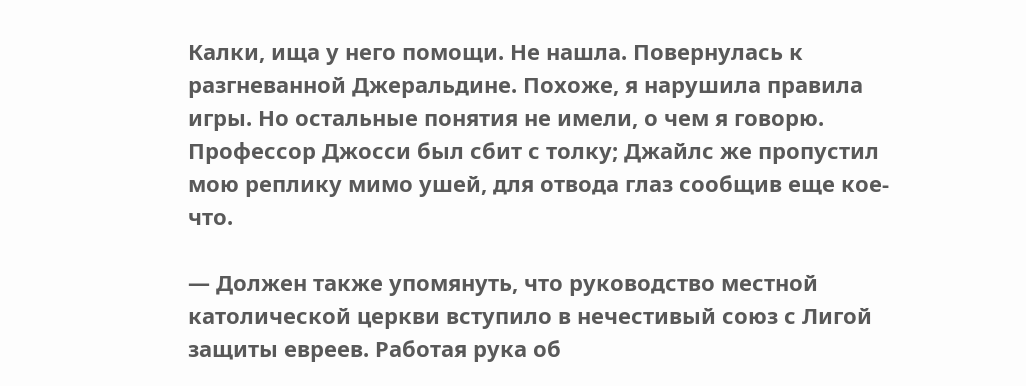Калки, ища у него помощи. Не нашла. Повернулась к разгневанной Джеральдине. Похоже, я нарушила правила игры. Но остальные понятия не имели, о чем я говорю. Профессор Джосси был сбит с толку; Джайлс же пропустил мою реплику мимо ушей, для отвода глаз сообщив еще кое-что.

— Должен также упомянуть, что руководство местной католической церкви вступило в нечестивый союз с Лигой защиты евреев. Работая рука об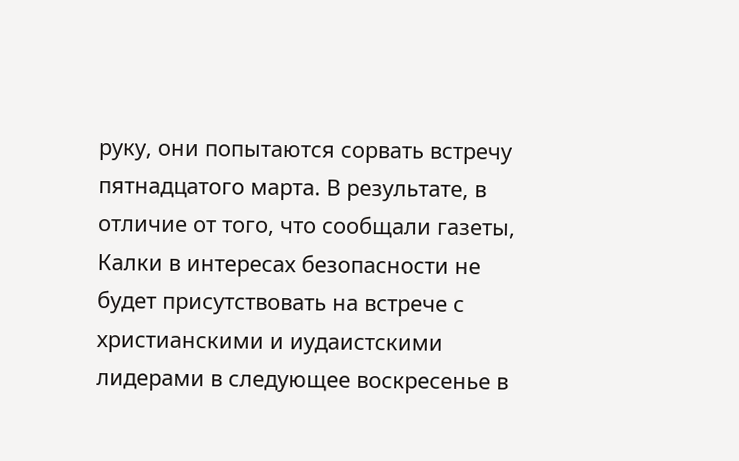руку, они попытаются сорвать встречу пятнадцатого марта. В результате, в отличие от того, что сообщали газеты, Калки в интересах безопасности не будет присутствовать на встрече с христианскими и иудаистскими лидерами в следующее воскресенье в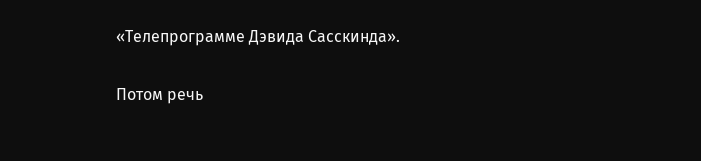«Телепрограмме Дэвида Сасскинда».

Потом речь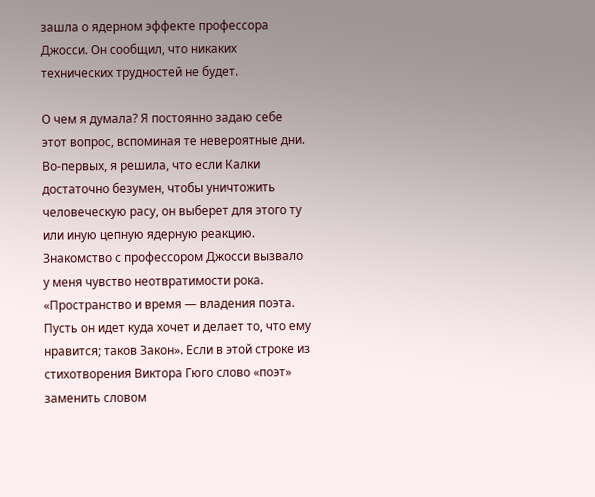зашла о ядерном эффекте профессора Джосси. Он сообщил, что никаких технических трудностей не будет.

О чем я думала? Я постоянно задаю себе этот вопрос, вспоминая те невероятные дни. Во-первых, я решила, что если Калки достаточно безумен, чтобы уничтожить человеческую расу, он выберет для этого ту или иную цепную ядерную реакцию. Знакомство с профессором Джосси вызвало у меня чувство неотвратимости рока. «Пространство и время — владения поэта. Пусть он идет куда хочет и делает то, что ему нравится; таков Закон». Если в этой строке из стихотворения Виктора Гюго слово «поэт» заменить словом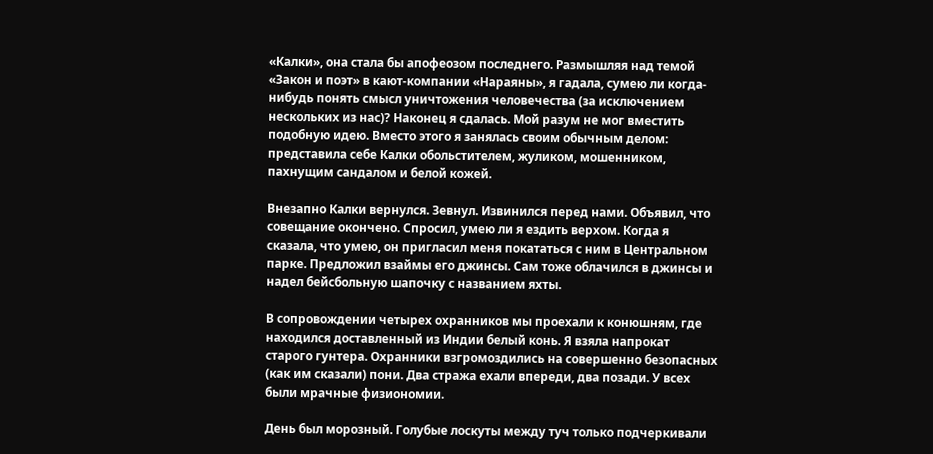«Калки», она стала бы апофеозом последнего. Размышляя над темой «Закон и поэт» в кают-компании «Нараяны», я гадала, сумею ли когда-нибудь понять смысл уничтожения человечества (за исключением нескольких из нас)? Наконец я сдалась. Мой разум не мог вместить подобную идею. Вместо этого я занялась своим обычным делом: представила себе Калки обольстителем, жуликом, мошенником, пахнущим сандалом и белой кожей.

Внезапно Калки вернулся. Зевнул. Извинился перед нами. Объявил, что совещание окончено. Спросил, умею ли я ездить верхом. Когда я сказала, что умею, он пригласил меня покататься с ним в Центральном парке. Предложил взаймы его джинсы. Сам тоже облачился в джинсы и надел бейсбольную шапочку с названием яхты.

В сопровождении четырех охранников мы проехали к конюшням, где находился доставленный из Индии белый конь. Я взяла напрокат старого гунтера. Охранники взгромоздились на совершенно безопасных (как им сказали) пони. Два стража ехали впереди, два позади. У всех были мрачные физиономии.

День был морозный. Голубые лоскуты между туч только подчеркивали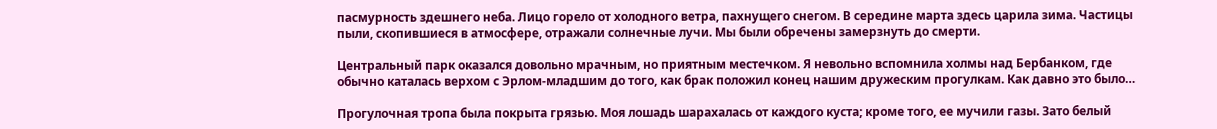пасмурность здешнего неба. Лицо горело от холодного ветра, пахнущего снегом. В середине марта здесь царила зима. Частицы пыли, скопившиеся в атмосфере, отражали солнечные лучи. Мы были обречены замерзнуть до смерти.

Центральный парк оказался довольно мрачным, но приятным местечком. Я невольно вспомнила холмы над Бербанком, где обычно каталась верхом с Эрлом-младшим до того, как брак положил конец нашим дружеским прогулкам. Как давно это было…

Прогулочная тропа была покрыта грязью. Моя лошадь шарахалась от каждого куста; кроме того, ее мучили газы. Зато белый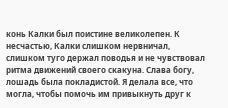конь Калки был поистине великолепен. К несчастью, Калки слишком нервничал, слишком туго держал поводья и не чувствовал ритма движений своего скакуна. Слава богу, лошадь была покладистой. Я делала все, что могла, чтобы помочь им привыкнуть друг к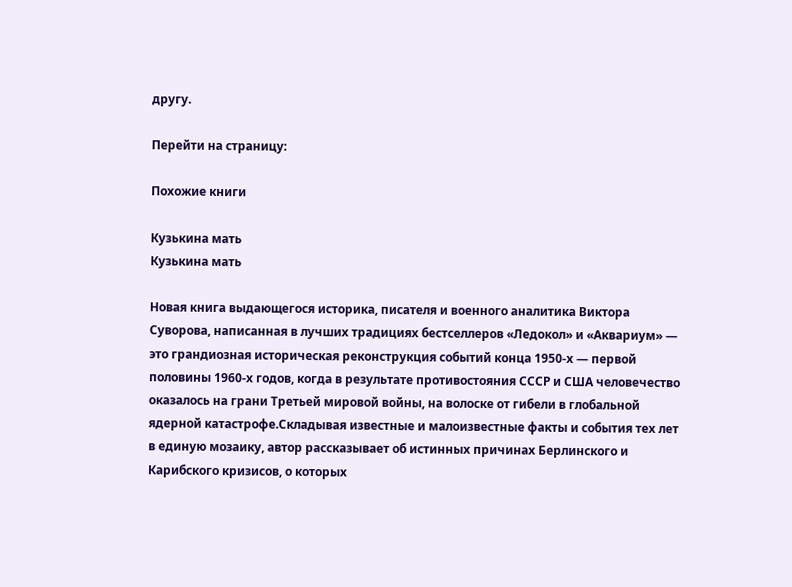другу.

Перейти на страницу:

Похожие книги

Кузькина мать
Кузькина мать

Новая книга выдающегося историка, писателя и военного аналитика Виктора Суворова, написанная в лучших традициях бестселлеров «Ледокол» и «Аквариум» — это грандиозная историческая реконструкция событий конца 1950-х — первой половины 1960-х годов, когда в результате противостояния СССР и США человечество оказалось на грани Третьей мировой войны, на волоске от гибели в глобальной ядерной катастрофе.Складывая известные и малоизвестные факты и события тех лет в единую мозаику, автор рассказывает об истинных причинах Берлинского и Карибского кризисов, о которых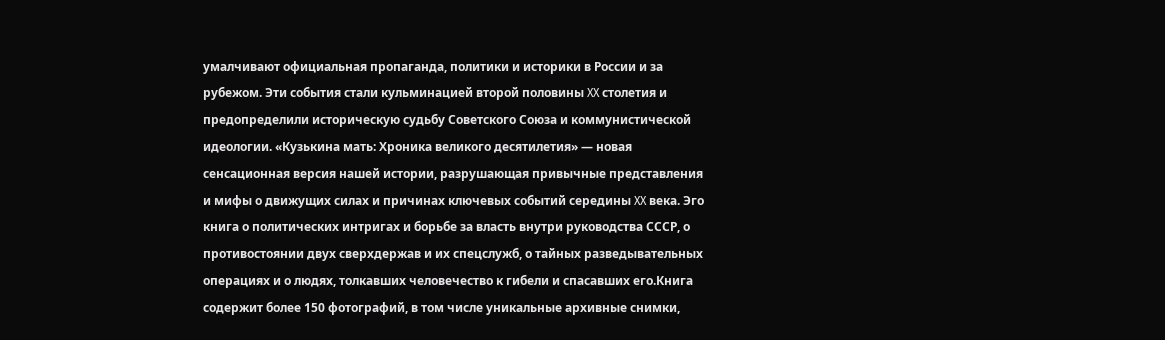умалчивают официальная пропаганда, политики и историки в России и за рубежом. Эти события стали кульминацией второй половины XX столетия и предопределили историческую судьбу Советского Союза и коммунистической идеологии. «Кузькина мать: Хроника великого десятилетия» — новая сенсационная версия нашей истории, разрушающая привычные представления и мифы о движущих силах и причинах ключевых событий середины XX века. Эго книга о политических интригах и борьбе за власть внутри руководства СССР, о противостоянии двух сверхдержав и их спецслужб, о тайных разведывательных операциях и о людях, толкавших человечество к гибели и спасавших его.Книга содержит более 150 фотографий, в том числе уникальные архивные снимки,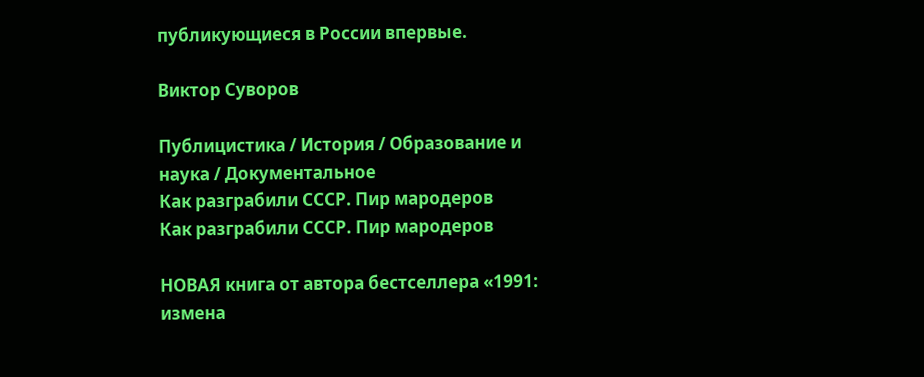публикующиеся в России впервые.

Виктор Суворов

Публицистика / История / Образование и наука / Документальное
Как разграбили СССР. Пир мародеров
Как разграбили СССР. Пир мародеров

НОВАЯ книга от автора бестселлера «1991: измена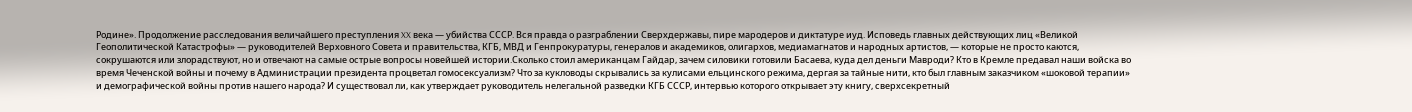Родине». Продолжение расследования величайшего преступления XX века — убийства СССР. Вся правда о разграблении Сверхдержавы, пире мародеров и диктатуре иуд. Исповедь главных действующих лиц «Великой Геополитической Катастрофы» — руководителей Верховного Совета и правительства, КГБ, МВД и Генпрокуратуры, генералов и академиков, олигархов, медиамагнатов и народных артистов, — которые не просто каются, сокрушаются или злорадствуют, но и отвечают на самые острые вопросы новейшей истории.Сколько стоил американцам Гайдар, зачем силовики готовили Басаева, куда дел деньги Мавроди? Кто в Кремле предавал наши войска во время Чеченской войны и почему в Администрации президента процветал гомосексуализм? Что за кукловоды скрывались за кулисами ельцинского режима, дергая за тайные нити, кто был главным заказчиком «шоковой терапии» и демографической войны против нашего народа? И существовал ли, как утверждает руководитель нелегальной разведки КГБ СССР, интервью которого открывает эту книгу, сверхсекретный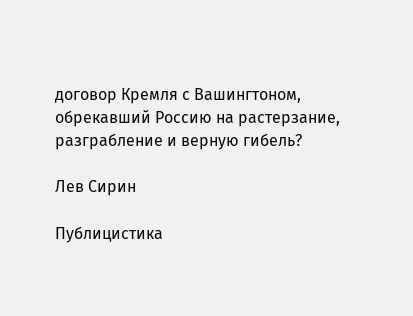договор Кремля с Вашингтоном, обрекавший Россию на растерзание, разграбление и верную гибель?

Лев Сирин

Публицистика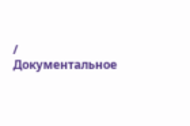/ Документальное